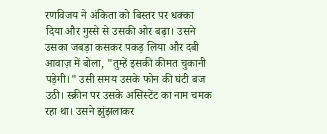रणविजय ने अंकिता को बिस्तर पर धक्का दिया और गुस्से से उसकी ओर बढ़ा। उसने उसका जबड़ा कसकर पकड़ लिया और दबी आवाज़ में बोला, "तुम्हें इसकी कीमत चुकानी पड़ेगी।" उसी समय उसके फोन की घंटी बज उठी। स्क्रीन पर उसके असिस्टेंट का नाम चमक रहा था। उसने झुंझलाकर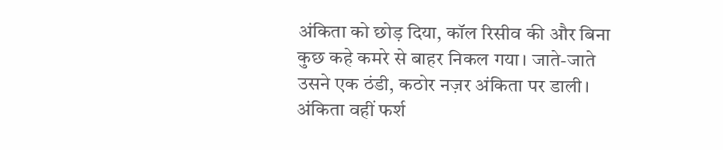अंकिता को छोड़ दिया, कॉल रिसीव की और बिना कुछ कहे कमरे से बाहर निकल गया। जाते-जाते उसने एक ठंडी, कठोर नज़र अंकिता पर डाली। अंकिता वहीं फर्श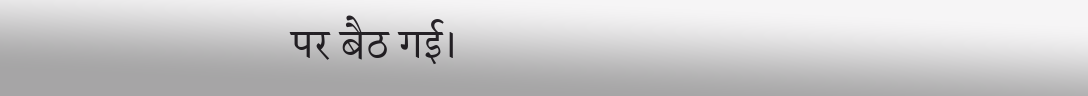पर बैठ गई।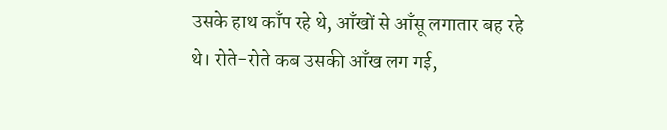उसके हाथ काँप रहे थे, आँखों से आँसू लगातार बह रहे थे। रोते-रोते कब उसकी आँख लग गई,